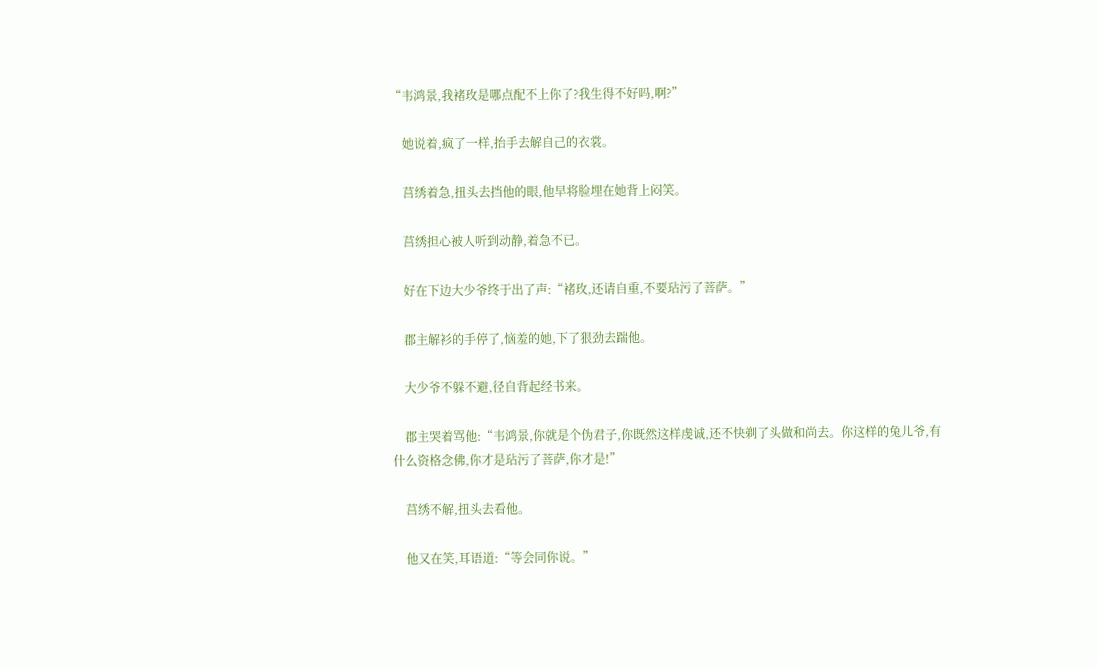“韦鸿景,我褚玫是哪点配不上你了?我生得不好吗,啊?”

    她说着,疯了一样,抬手去解自己的衣裳。

    莒绣着急,扭头去挡他的眼,他早将脸埋在她背上闷笑。

    莒绣担心被人听到动静,着急不已。

    好在下边大少爷终于出了声:“褚玫,还请自重,不要玷污了菩萨。”

    郡主解衫的手停了,恼羞的她,下了狠劲去踹他。

    大少爷不躲不避,径自背起经书来。

    郡主哭着骂他:“韦鸿景,你就是个伪君子,你既然这样虔诚,还不快剃了头做和尚去。你这样的兔儿爷,有什么资格念佛,你才是玷污了菩萨,你才是!”

    莒绣不解,扭头去看他。

    他又在笑,耳语道:“等会同你说。”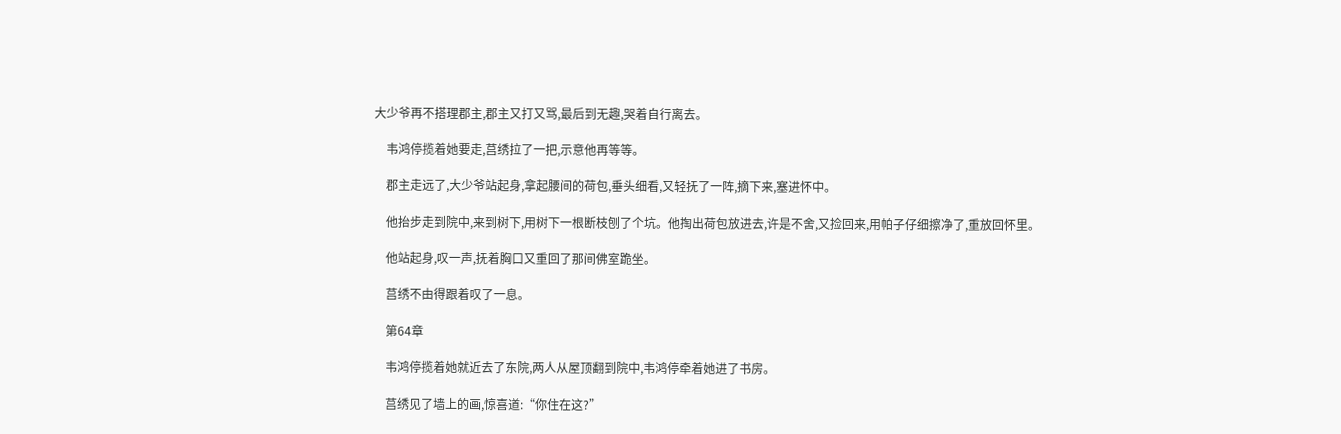大少爷再不搭理郡主,郡主又打又骂,最后到无趣,哭着自行离去。

    韦鸿停揽着她要走,莒绣拉了一把,示意他再等等。

    郡主走远了,大少爷站起身,拿起腰间的荷包,垂头细看,又轻抚了一阵,摘下来,塞进怀中。

    他抬步走到院中,来到树下,用树下一根断枝刨了个坑。他掏出荷包放进去,许是不舍,又捡回来,用帕子仔细擦净了,重放回怀里。

    他站起身,叹一声,抚着胸口又重回了那间佛室跪坐。

    莒绣不由得跟着叹了一息。

    第64章

    韦鸿停揽着她就近去了东院,两人从屋顶翻到院中,韦鸿停牵着她进了书房。

    莒绣见了墙上的画,惊喜道:“你住在这?”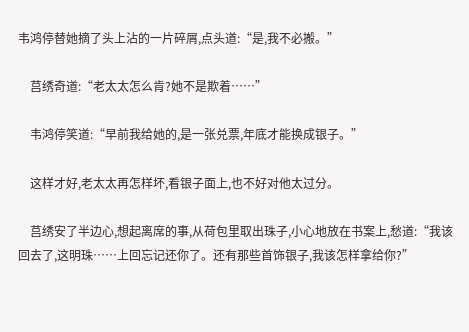韦鸿停替她摘了头上沾的一片碎屑,点头道:“是,我不必搬。”

    莒绣奇道:“老太太怎么肯?她不是欺着……”

    韦鸿停笑道:“早前我给她的,是一张兑票,年底才能换成银子。”

    这样才好,老太太再怎样坏,看银子面上,也不好对他太过分。

    莒绣安了半边心,想起离席的事,从荷包里取出珠子,小心地放在书案上,愁道:“我该回去了,这明珠……上回忘记还你了。还有那些首饰银子,我该怎样拿给你?”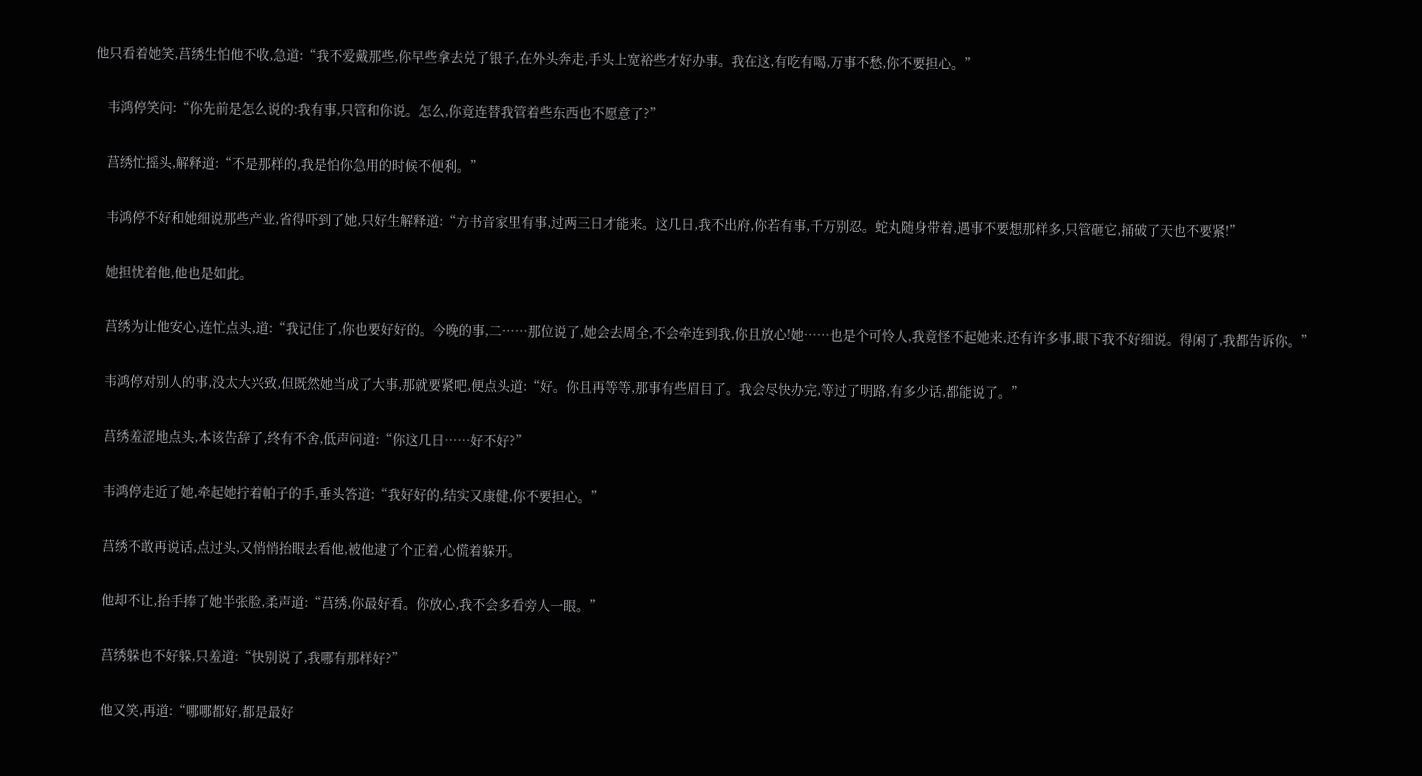他只看着她笑,莒绣生怕他不收,急道:“我不爱戴那些,你早些拿去兑了银子,在外头奔走,手头上宽裕些才好办事。我在这,有吃有喝,万事不愁,你不要担心。”

    韦鸿停笑问:“你先前是怎么说的:我有事,只管和你说。怎么,你竟连替我管着些东西也不愿意了?”

    莒绣忙摇头,解释道:“不是那样的,我是怕你急用的时候不便利。”

    韦鸿停不好和她细说那些产业,省得吓到了她,只好生解释道:“方书音家里有事,过两三日才能来。这几日,我不出府,你若有事,千万别忍。蛇丸随身带着,遇事不要想那样多,只管砸它,捅破了天也不要紧!”

    她担忧着他,他也是如此。

    莒绣为让他安心,连忙点头,道:“我记住了,你也要好好的。今晚的事,二……那位说了,她会去周全,不会牵连到我,你且放心!她……也是个可怜人,我竟怪不起她来,还有许多事,眼下我不好细说。得闲了,我都告诉你。”

    韦鸿停对别人的事,没太大兴致,但既然她当成了大事,那就要紧吧,便点头道:“好。你且再等等,那事有些眉目了。我会尽快办完,等过了明路,有多少话,都能说了。”

    莒绣羞涩地点头,本该告辞了,终有不舍,低声问道:“你这几日……好不好?”

    韦鸿停走近了她,牵起她拧着帕子的手,垂头答道:“我好好的,结实又康健,你不要担心。”

    莒绣不敢再说话,点过头,又悄悄抬眼去看他,被他逮了个正着,心慌着躲开。

    他却不让,抬手捧了她半张脸,柔声道:“莒绣,你最好看。你放心,我不会多看旁人一眼。”

    莒绣躲也不好躲,只羞道:“快别说了,我哪有那样好?”

    他又笑,再道:“哪哪都好,都是最好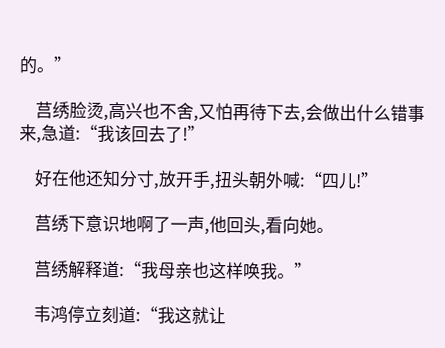的。”

    莒绣脸烫,高兴也不舍,又怕再待下去,会做出什么错事来,急道:“我该回去了!”

    好在他还知分寸,放开手,扭头朝外喊:“四儿!”

    莒绣下意识地啊了一声,他回头,看向她。

    莒绣解释道:“我母亲也这样唤我。”

    韦鸿停立刻道:“我这就让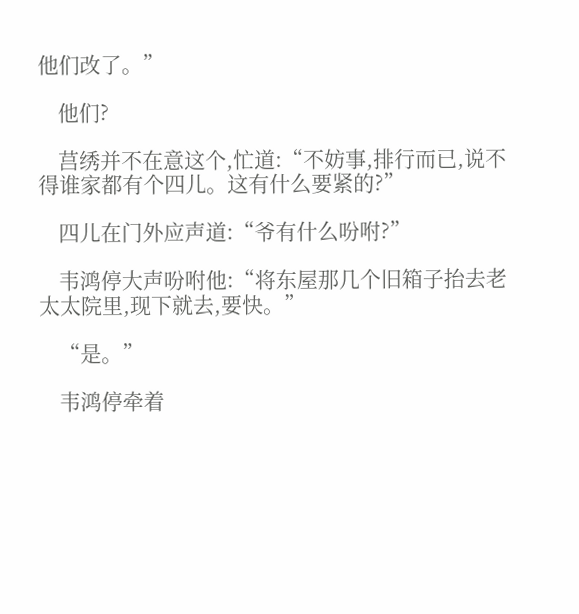他们改了。”

    他们?

    莒绣并不在意这个,忙道:“不妨事,排行而已,说不得谁家都有个四儿。这有什么要紧的?”

    四儿在门外应声道:“爷有什么吩咐?”

    韦鸿停大声吩咐他:“将东屋那几个旧箱子抬去老太太院里,现下就去,要快。”

    “是。”

    韦鸿停牵着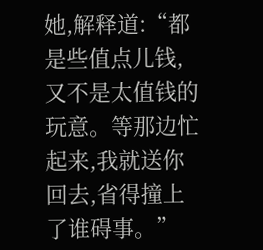她,解释道:“都是些值点儿钱,又不是太值钱的玩意。等那边忙起来,我就送你回去,省得撞上了谁碍事。”